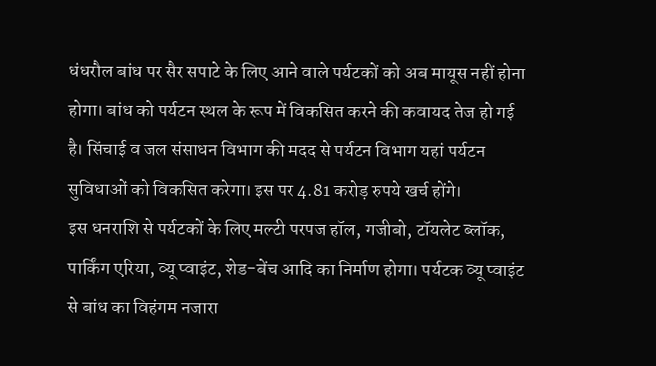धंधरौल बांध पर सैर सपाटे के लिए आने वाले पर्यटकों को अब मायूस नहीं होना होगा। बांध को पर्यटन स्थल के रूप में विकसित करने की कवायद तेज हो गई है। सिंचाई व जल संसाधन विभाग की मदद से पर्यटन विभाग यहां पर्यटन सुविधाओं को विकसित करेगा। इस पर 4.81 करोड़ रुपये खर्च होंगे।
इस धनराशि से पर्यटकों के लिए मल्टी परपज हॉल, गजीबो, टॉयलेट ब्लॉक, पार्किंग एरिया, व्यू प्वाइंट, शेड-बेंच आदि का निर्माण होगा। पर्यटक व्यू प्वाइंट से बांध का विहंगम नजारा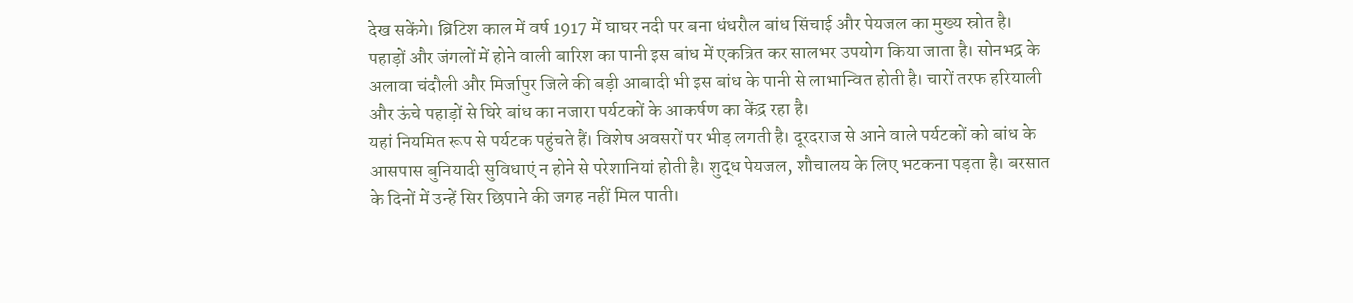देख सकेंगे। ब्रिटिश काल में वर्ष 1917 में घाघर नदी पर बना धंधरौल बांध सिंचाई और पेयजल का मुख्य स्रोत है।
पहाड़ों और जंगलों में होने वाली बारिश का पानी इस बांध में एकत्रित कर सालभर उपयोग किया जाता है। सोनभद्र के अलावा चंदौली और मिर्जापुर जिले की बड़ी आबादी भी इस बांध के पानी से लाभान्वित होती है। चारों तरफ हरियाली और ऊंचे पहाड़ों से घिरे बांध का नजारा पर्यटकों के आकर्षण का केंद्र रहा है।
यहां नियमित रूप से पर्यटक पहुंचते हैं। विशेष अवसरों पर भीड़ लगती है। दूरदराज से आने वाले पर्यटकों को बांध के आसपास बुनियादी सुविधाएं न होने से परेशानियां होती है। शुद्ध पेयजल, शौचालय के लिए भटकना पड़ता है। बरसात के दिनों में उन्हें सिर छिपाने की जगह नहीं मिल पाती।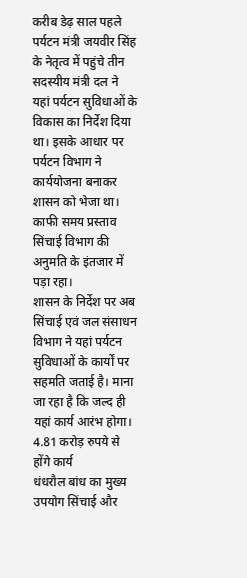करीब डेढ़ साल पहले पर्यटन मंत्री जयवीर सिंह के नेतृत्व में पहुंचे तीन सदस्यीय मंत्री दल ने यहां पर्यटन सुविधाओं के विकास का निर्देश दिया था। इसके आधार पर पर्यटन विभाग ने कार्ययोजना बनाकर शासन को भेजा था। काफी समय प्रस्ताव सिंचाई विभाग की अनुमति के इंतजार में पड़ा रहा।
शासन के निर्देश पर अब सिंचाई एवं जल संसाधन विभाग ने यहां पर्यटन सुविधाओं के कार्यों पर सहमति जताई है। माना जा रहा है कि जल्द ही यहां कार्य आरंभ होगा।
4.81 करोड़ रुपये से होंगे कार्य
धंधरौल बांध का मुख्य उपयोग सिंचाई और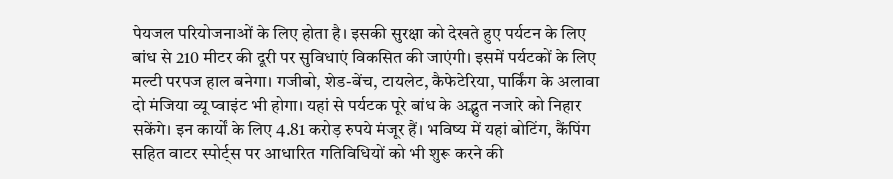पेयजल परियोजनाओं के लिए होता है। इसकी सुरक्षा को देखते हुए पर्यटन के लिए बांध से 210 मीटर की दूरी पर सुविधाएं विकसित की जाएंगी। इसमें पर्यटकों के लिए मल्टी परपज हाल बनेगा। गजीबो, शेड-बेंच, टायलेट, कैफेटेरिया, पार्किंग के अलावा दो मंजिया व्यू प्वाइंट भी होगा। यहां से पर्यटक पूरे बांध के अद्भुत नजारे को निहार सकेंगे। इन कार्यों के लिए 4.81 करोड़ रुपये मंजूर हैं। भविष्य में यहां बोटिंग, कैंपिंग सहित वाटर स्पोर्ट्स पर आधारित गतिविधियों को भी शुरू करने की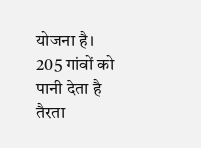योजना है।
205 गांवों को पानी देता है तैरता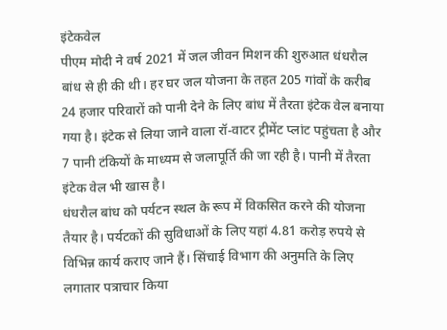इंटेकवेल
पीएम मोदी ने वर्ष 2021 में जल जीवन मिशन की शुरुआत धंधरौल बांध से ही की थी। हर घर जल योजना के तहत 205 गांवों के करीब 24 हजार परिवारों को पानी देने के लिए बांध में तैरता इंटेक वेल बनाया गया है। इंटेक से लिया जाने वाला रॉ-वाटर ट्रीमेंट प्लांट पहुंचता है और 7 पानी टंकियों के माध्यम से जलापूर्ति की जा रही है। पानी में तैरता इंटेक वेल भी खास है।
धंधरौल बांध को पर्यटन स्थल के रूप में विकसित करने की योजना तैयार है। पर्यटकों की सुविधाओं के लिए यहां 4.81 करोड़ रुपये से विभिन्न कार्य कराए जाने हैं। सिंचाई विभाग की अनुमति के लिए लगातार पत्राचार किया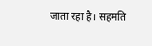जाता रहा है। सहमति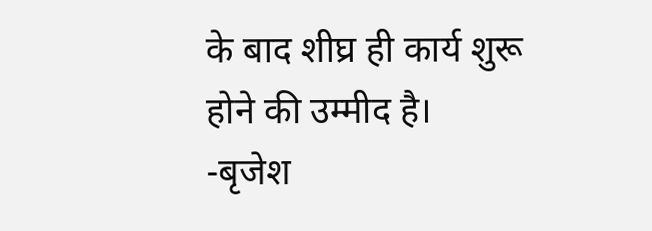के बाद शीघ्र ही कार्य शुरू होने की उम्मीद है।
-बृजेश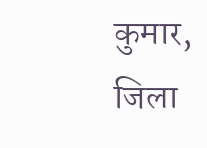कुमार, जिला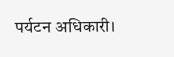पर्यटन अधिकारी।